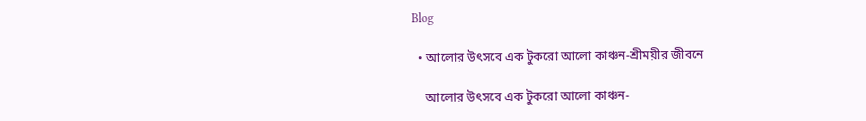Blog

  • আলোর উৎসবে এক টুকরো আলো কাঞ্চন-শ্রীময়ীর জীবনে

    আলোর উৎসবে এক টুকরো আলো কাঞ্চন-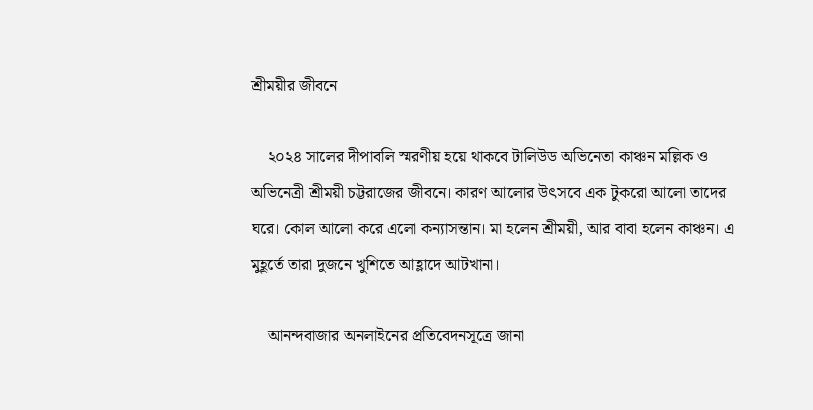শ্রীময়ীর জীবনে

    ২০২৪ সালের দীপাবলি স্মরণীয় হয়ে থাকবে টালিউড অভিনেতা কাঞ্চন মল্লিক ও অভিনেত্রী শ্রীময়ী চট্টরাজের জীবনে। কারণ আলোর উৎসবে এক টুকরো আলো তাদের ঘরে। কোল আলো করে এলো কন্যাসন্তান। মা হলেন শ্রীময়ী, আর বাবা হলেন কাঞ্চন। এ মুহূর্তে তারা দুজনে খুশিতে আহ্লাদে আটখানা।

    আনন্দবাজার অনলাইনের প্রতিবেদনসূত্রে জানা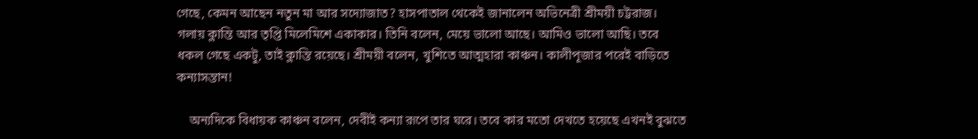গেছে, কেমন আছেন নতুন মা আর সদ্যোজাত? হাসপাতাল থেকেই জানালেন অভিনেত্রী শ্রীময়ী চট্টরাজ। গলায় ক্লান্তি আর তৃপ্তি মিলেমিশে একাকার। তিনি বলেন, মেয়ে ভালো আছে। আমিও ভালো আছি। তবে ধকল গেছে একটু, তাই ক্লান্তি রয়েছে। শ্রীময়ী বলেন, খুশিতে আত্মহারা কাঞ্চন। কালীপূজার পরেই বাড়িতে কন্যাসন্তান!

    অন্যদিকে বিধায়ক কাঞ্চন বলেন, দেবীই কন্যা রূপে তার ঘরে। তবে কার মতো দেখতে হয়েছে এখনই বুঝতে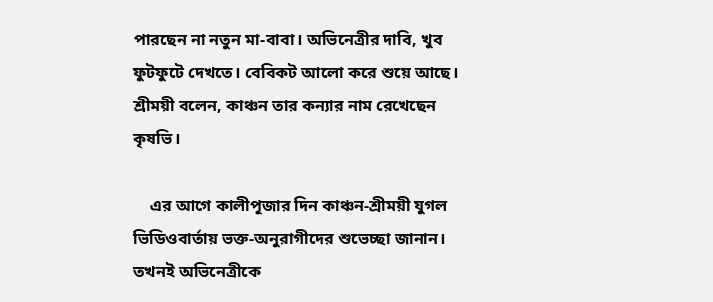পারছেন না নতুন মা-বাবা। অভিনেত্রীর দাবি, খুব ফুটফুটে দেখতে। বেবিকট আলো করে শুয়ে আছে। শ্রীময়ী বলেন, কাঞ্চন তার কন্যার নাম রেখেছেন কৃষভি।

    এর আগে কালীপূজার দিন কাঞ্চন-শ্রীময়ী যুগল ভিডিওবার্তায় ভক্ত-অনুরাগীদের শুভেচ্ছা জানান। তখনই অভিনেত্রীকে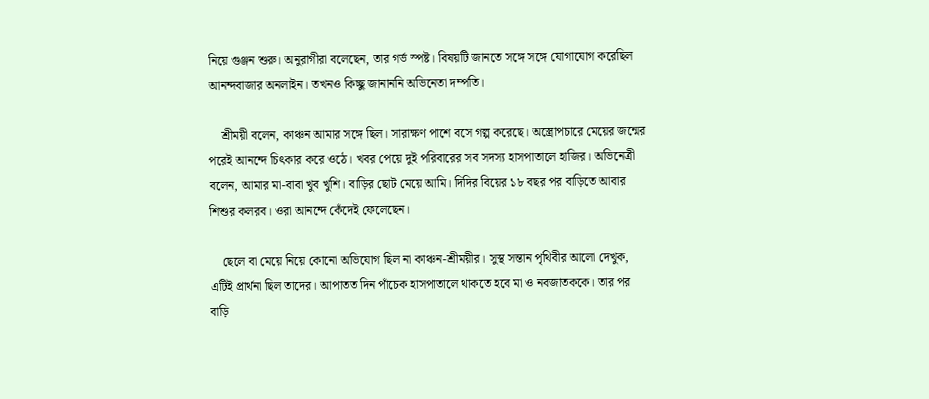নিয়ে গুঞ্জন শুরু। অনুরাগীরা বলেছেন, তার গর্ভ স্পষ্ট। বিষয়টি জানতে সঙ্গে সঙ্গে যোগাযোগ করেছিল আনন্দবাজার অনলাইন। তখনও কিচ্ছু জানাননি অভিনেতা দম্পতি।

    শ্রীময়ী বলেন, কাঞ্চন আমার সঙ্গে ছিল। সারাক্ষণ পাশে বসে গল্প করেছে। অস্ত্রোপচারে মেয়ের জন্মের পরেই আনন্দে চিৎকার করে ওঠে। খবর পেয়ে দুই পরিবারের সব সদস্য হাসপাতালে হাজির। অভিনেত্রী বলেন, আমার মা-বাবা খুব খুশি। বাড়ির ছোট মেয়ে আমি। দিদির বিয়ের ১৮ বছর পর বাড়িতে আবার শিশুর কলরব। ওরা আনন্দে কেঁদেই ফেলেছেন।

    ছেলে বা মেয়ে নিয়ে কোনো অভিযোগ ছিল না কাঞ্চন-শ্রীময়ীর। সুস্থ সন্তান পৃথিবীর আলো দেখুক, এটিই প্রার্থনা ছিল তাদের। আপাতত দিন পাঁচেক হাসপাতালে থাকতে হবে মা ও নবজাতককে। তার পর বাড়ি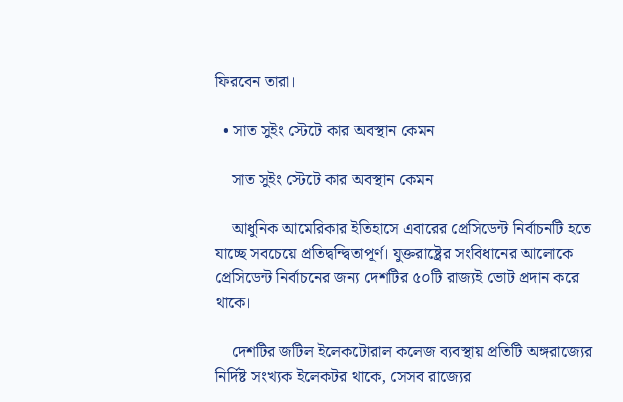ফিরবেন তারা।

  • সাত সুইং স্টেটে কার অবস্থান কেমন

    সাত সুইং স্টেটে কার অবস্থান কেমন

    আধুনিক আমেরিকার ইতিহাসে এবারের প্রেসিডেন্ট নির্বাচনটি হতে যাচ্ছে সবচেয়ে প্রতিদ্বন্দ্বিতাপূর্ণ। যুক্তরাষ্ট্রের সংবিধানের আলোকে প্রেসিডেন্ট নির্বাচনের জন্য দেশটির ৫০টি রাজ্যই ভোট প্রদান করে থাকে।

    দেশটির জটিল ইলেকটোরাল কলেজ ব্যবস্থায় প্রতিটি অঙ্গরাজ্যের নির্দিষ্ট সংখ্যক ইলেকটর থাকে, সেসব রাজ্যের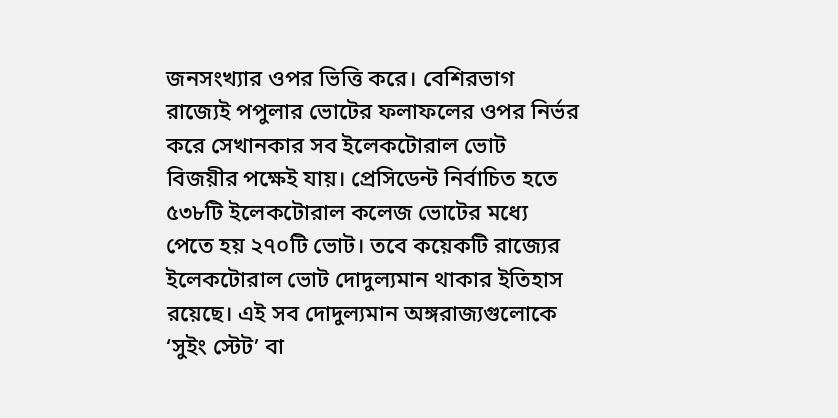জনসংখ্যার ওপর ভিত্তি করে। বেশিরভাগ রাজ্যেই পপুলার ভোটের ফলাফলের ওপর নির্ভর করে সেখানকার সব ইলেকটোরাল ভোট বিজয়ীর পক্ষেই যায়। প্রেসিডেন্ট নির্বাচিত হতে ৫৩৮টি ইলেকটোরাল কলেজ ভোটের মধ্যে পেতে হয় ২৭০টি ভোট। তবে কয়েকটি রাজ্যের ইলেকটোরাল ভোট দোদুল্যমান থাকার ইতিহাস রয়েছে। এই সব দোদুল্যমান অঙ্গরাজ্যগুলোকে ‘সুইং স্টেট’ বা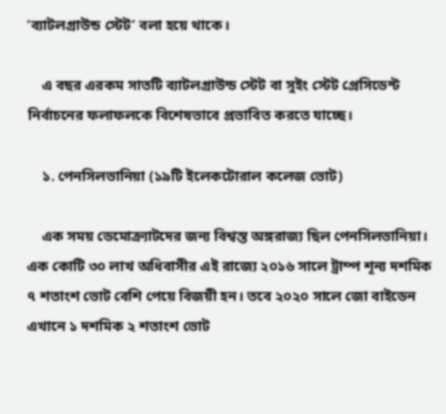‘ব্যাটলগ্রাউন্ড স্টেট’ বলা হয়ে থাকে।

    এ বছর এরকম সাতটি ব্যাটলগ্রাউন্ড স্টেট বা সুইং স্টেট প্রেসিডেন্ট নির্বাচনের ফলাফলকে বিশেষভাবে প্রভাবিত করতে যাচ্ছে।

    ১. পেনসিলভানিয়া (১৯টি ইলেকটোরাল কলেজ ভোট)

    এক সময় ডেমোক্র্যাটদের জন্য বিশ্বস্ত অঙ্গরাজ্য ছিল পেনসিলভানিয়া। এক কোটি ৩০ লাখ অধিবাসীর এই রাজ্যে ২০১৬ সালে ট্রাম্প শূন্য দশমিক ৭ শতাংশ ভোট বেশি পেয়ে বিজয়ী হন। তবে ২০২০ সালে জো বাইডেন এখানে ১ দশমিক ২ শতাংশ ভোট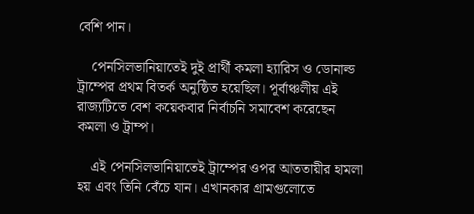বেশি পান।

    পেনসিলভানিয়াতেই দুই প্রার্থী কমলা হ্যারিস ও ডোনাল্ড ট্রাম্পের প্রথম বিতর্ক অনুষ্ঠিত হয়েছিল। পূর্বাঞ্চলীয় এই রাজ্যটিতে বেশ কয়েকবার নির্বাচনি সমাবেশ করেছেন কমলা ও ট্রাম্প।

    এই পেনসিলভানিয়াতেই ট্রাম্পের ওপর আততায়ীর হামলা হয় এবং তিনি বেঁচে যান। এখানকার গ্রামগুলোতে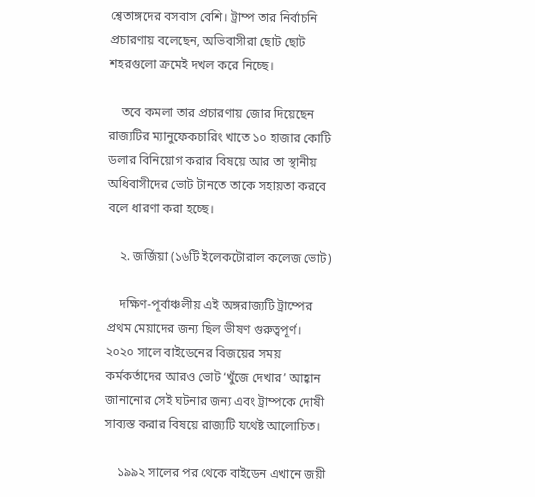শ্বেতাঙ্গদের বসবাস বেশি। ট্রাম্প তার নির্বাচনি প্রচারণায় বলেছেন, অভিবাসীরা ছোট ছোট শহরগুলো ক্রমেই দখল করে নিচ্ছে।

    তবে কমলা তার প্রচারণায় জোর দিয়েছেন রাজ্যটির ম্যানুফেকচারিং খাতে ১০ হাজার কোটি ডলার বিনিয়োগ করার বিষয়ে আর তা স্থানীয় অধিবাসীদের ভোট টানতে তাকে সহায়তা করবে বলে ধারণা করা হচ্ছে।

    ২. জর্জিয়া (১৬টি ইলেকটোরাল কলেজ ভোট)

    দক্ষিণ-পূর্বাঞ্চলীয় এই অঙ্গরাজ্যটি ট্রাম্পের প্রথম মেয়াদের জন্য ছিল ভীষণ গুরুত্বপূর্ণ। ২০২০ সালে বাইডেনের বিজয়ের সময় কর্মকর্তাদের আরও ভোট ‘খুঁজে দেখার’ আহ্বান জানানোর সেই ঘটনার জন্য এবং ট্রাম্পকে দোষী সাব্যস্ত করার বিষয়ে রাজ্যটি যথেষ্ট আলোচিত।

    ১৯৯২ সালের পর থেকে বাইডেন এখানে জয়ী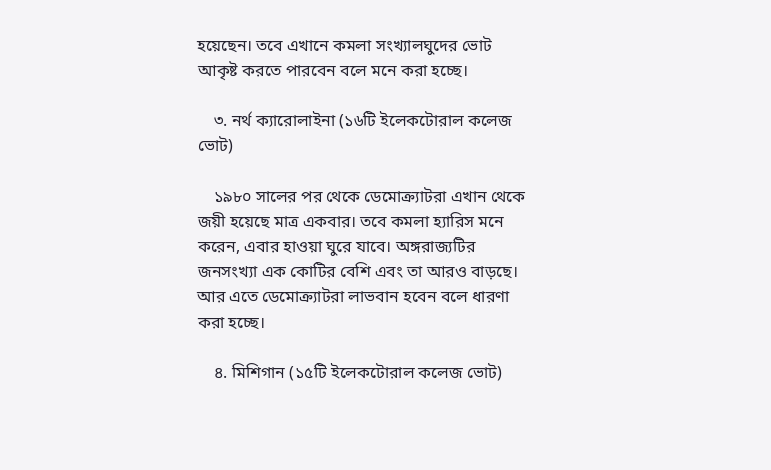হয়েছেন। তবে এখানে কমলা সংখ্যালঘুদের ভোট আকৃষ্ট করতে পারবেন বলে মনে করা হচ্ছে।

    ৩. নর্থ ক্যারোলাইনা (১৬টি ইলেকটোরাল কলেজ ভোট)

    ১৯৮০ সালের পর থেকে ডেমোক্র্যাটরা এখান থেকে জয়ী হয়েছে মাত্র একবার। তবে কমলা হ্যারিস মনে করেন, এবার হাওয়া ঘুরে যাবে। অঙ্গরাজ্যটির জনসংখ্যা এক কোটির বেশি এবং তা আরও বাড়ছে। আর এতে ডেমোক্র্যাটরা লাভবান হবেন বলে ধারণা করা হচ্ছে।

    ৪. মিশিগান (১৫টি ইলেকটোরাল কলেজ ভোট)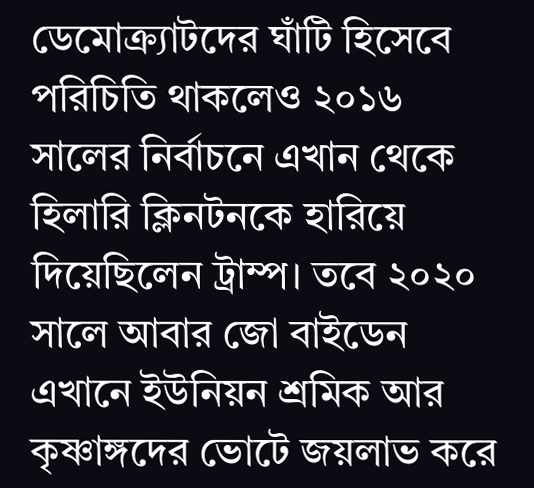ডেমোক্র্যাটদের ঘাঁটি হিসেবে পরিচিতি থাকলেও ২০১৬ সালের নির্বাচনে এখান থেকে হিলারি ক্লিনটনকে হারিয়ে দিয়েছিলেন ট্রাম্প। তবে ২০২০ সালে আবার জো বাইডেন এখানে ইউনিয়ন শ্রমিক আর কৃষ্ণাঙ্গদের ভোটে জয়লাভ করে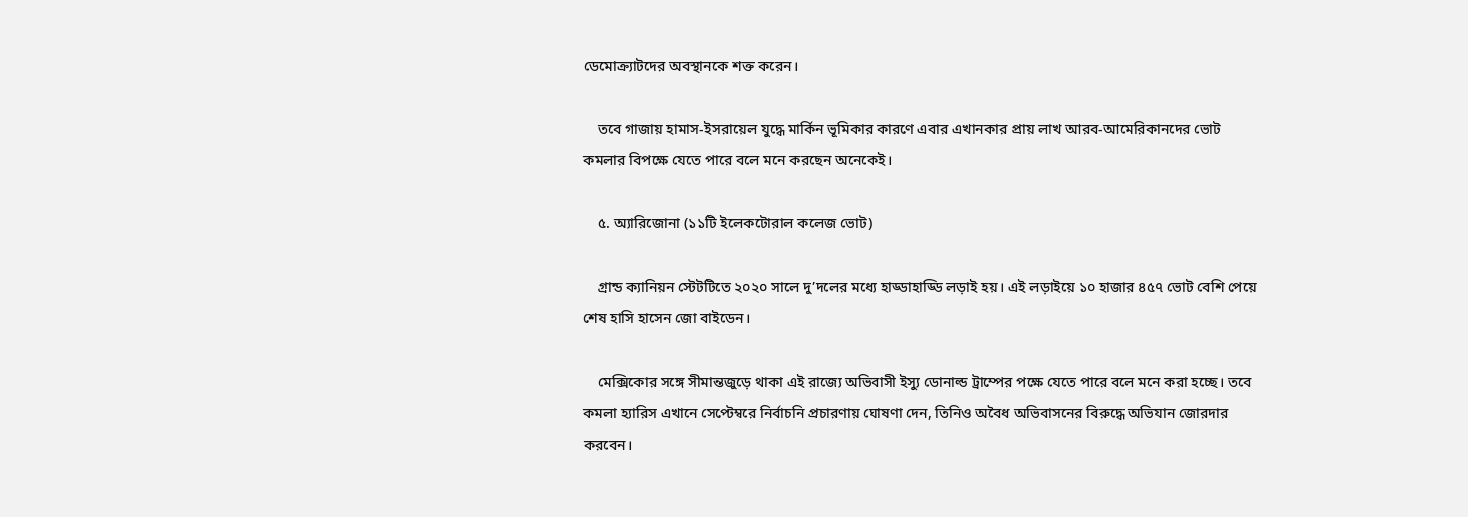ডেমোক্র্যাটদের অবস্থানকে শক্ত করেন।

    তবে গাজায় হামাস-ইসরায়েল যুদ্ধে মার্কিন ভূমিকার কারণে এবার এখানকার প্রায় লাখ আরব-আমেরিকানদের ভোট কমলার বিপক্ষে যেতে পারে বলে মনে করছেন অনেকেই।

    ৫. অ্যারিজোনা (১১টি ইলেকটোরাল কলেজ ভোট)

    গ্রান্ড ক্যানিয়ন স্টেটটিতে ২০২০ সালে দু’দলের মধ্যে হাড্ডাহাড্ডি লড়াই হয়। এই লড়াইয়ে ১০ হাজার ৪৫৭ ভোট বেশি পেয়ে শেষ হাসি হাসেন জো বাইডেন।

    মেক্সিকোর সঙ্গে সীমান্তজুড়ে থাকা এই রাজ্যে অভিবাসী ইস্যু ডোনাল্ড ট্রাম্পের পক্ষে যেতে পারে বলে মনে করা হচ্ছে। তবে কমলা হ্যারিস এখানে সেপ্টেম্বরে নির্বাচনি প্রচারণায় ঘোষণা দেন, তিনিও অবৈধ অভিবাসনের বিরুদ্ধে অভিযান জোরদার করবেন।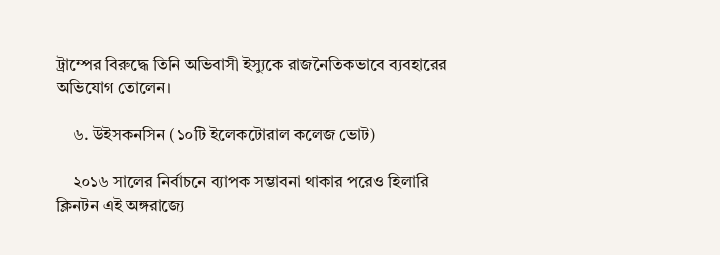ট্রাম্পের বিরুদ্ধে তিনি অভিবাসী ইস্যুকে রাজনৈতিকভাবে ব্যবহারের অভিযোগ তোলেন।

    ৬. উইসকনসিন (১০টি ইলেকটোরাল কলেজ ভোট)

    ২০১৬ সালের নির্বাচনে ব্যাপক সম্ভাবনা থাকার পরেও হিলারি ক্লিনটন এই অঙ্গরাজ্যে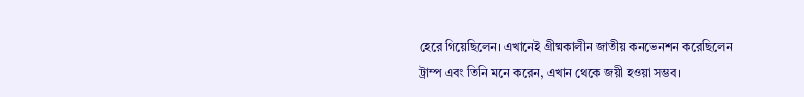হেরে গিয়েছিলেন। এখানেই গ্রীষ্মকালীন জাতীয় কনভেনশন করেছিলেন ট্রাম্প এবং তিনি মনে করেন, এখান থেকে জয়ী হওয়া সম্ভব।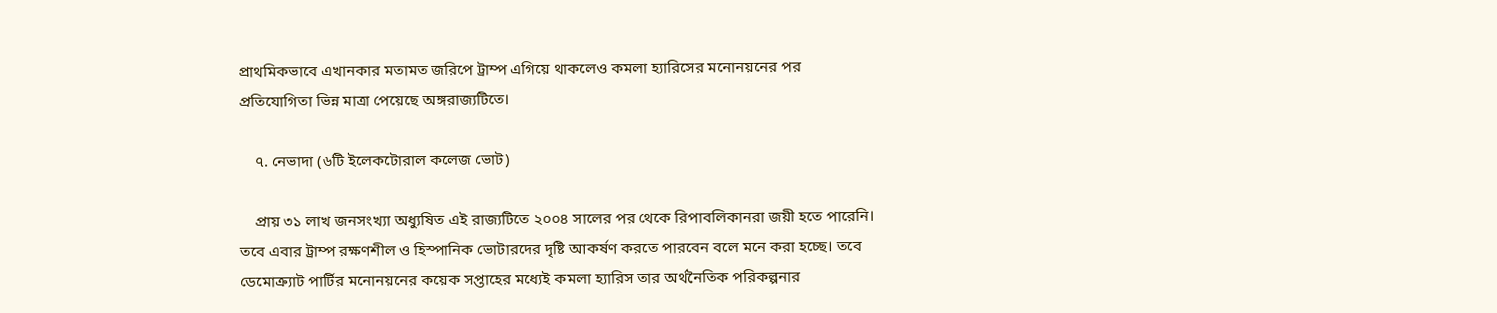প্রাথমিকভাবে এখানকার মতামত জরিপে ট্রাম্প এগিয়ে থাকলেও কমলা হ্যারিসের মনোনয়নের পর প্রতিযোগিতা ভিন্ন মাত্রা পেয়েছে অঙ্গরাজ্যটিতে।

    ৭. নেভাদা (৬টি ইলেকটোরাল কলেজ ভোট)

    প্রায় ৩১ লাখ জনসংখ্যা অধ্যুষিত এই রাজ্যটিতে ২০০৪ সালের পর থেকে রিপাবলিকানরা জয়ী হতে পারেনি। তবে এবার ট্রাম্প রক্ষণশীল ও হিস্পানিক ভোটারদের দৃষ্টি আকর্ষণ করতে পারবেন বলে মনে করা হচ্ছে। তবে ডেমোক্র্যাট পার্টির মনোনয়নের কয়েক সপ্তাহের মধ্যেই কমলা হ্যারিস তার অর্থনৈতিক পরিকল্পনার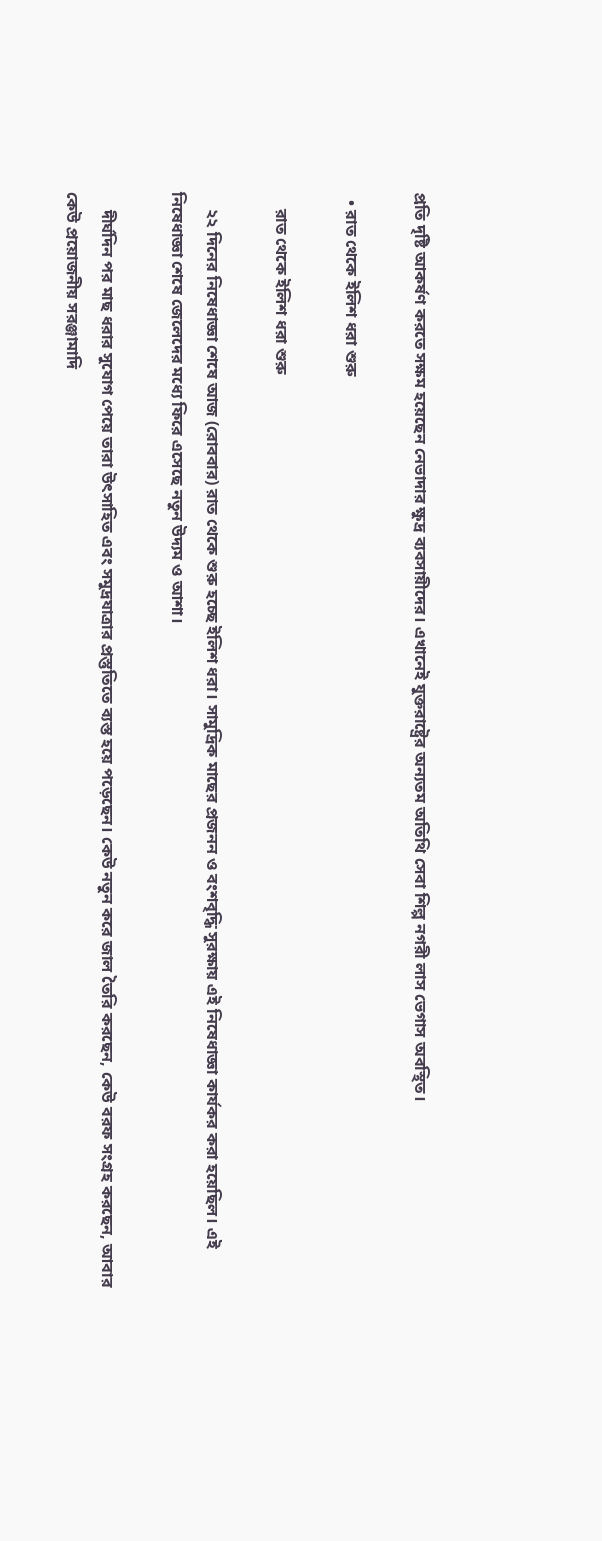প্রতি দৃষ্টি আকর্ষণ করতে সক্ষম হয়েছেন নেভাদার ক্ষুদ্র ব্যবসায়ীদের। এখানেই যুক্তরাষ্ট্রের অন্যতম অতিথি সেবা শিল্প নগরী লাস ভেগাস অবস্থিত।

  • রাত থেকে ইলিশ ধরা শুরু

    রাত থেকে ইলিশ ধরা শুরু

    ২২ দিনের নিষেধাজ্ঞা শেষে আজ (রোববার) রাত থেকে শুরু হচ্ছে ইলিশ ধরা। সামুদ্রিক মাছের প্রজনন ও বংশবৃদ্ধি সুরক্ষায় এই নিষেধাজ্ঞা কার্যকর করা হয়েছিল। এই নিষেধাজ্ঞা শেষে জেলেদের মধ্যে ফিরে এসেছে নতুন উদ্যম ও আশা।

    দীর্ঘদিন পর মাছ ধরার সুযোগ পেয়ে তারা উৎসাহিত এবং সমুদ্রযাত্রার প্রস্তুতিতে ব্যস্ত হয়ে পড়েছেন। কেউ নতুন করে জাল তৈরি করছেন, কেউ বরফ সংগ্রহ করছেন, আবার কেউ প্রয়োজনীয় সরঞ্জামাদি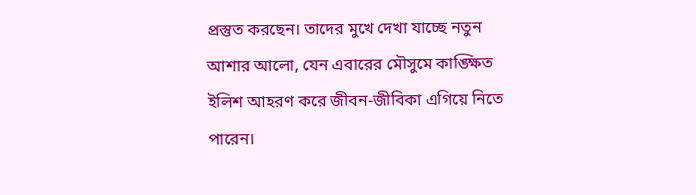প্রস্তুত করছেন। তাদের মুখে দেখা যাচ্ছে নতুন আশার আলো, যেন এবারের মৌসুমে কাঙ্ক্ষিত ইলিশ আহরণ করে জীবন-জীবিকা এগিয়ে নিতে পারেন।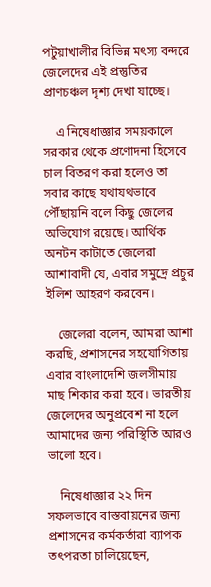পটুয়াখালীর বিভিন্ন মৎস্য বন্দরে জেলেদের এই প্রস্তুতির প্রাণচঞ্চল দৃশ্য দেখা যাচ্ছে।

    এ নিষেধাজ্ঞার সময়কালে সরকার থেকে প্রণোদনা হিসেবে চাল বিতরণ করা হলেও তা সবার কাছে যথাযথভাবে পৌঁছায়নি বলে কিছু জেলের অভিযোগ রয়েছে। আর্থিক অনটন কাটাতে জেলেরা আশাবাদী যে, এবার সমুদ্রে প্রচুর ইলিশ আহরণ করবেন।

    জেলেরা বলেন, আমরা আশা করছি, প্রশাসনের সহযোগিতায় এবার বাংলাদেশি জলসীমায় মাছ শিকার করা হবে। ভারতীয় জেলেদের অনুপ্রবেশ না হলে আমাদের জন্য পরিস্থিতি আরও ভালো হবে।

    নিষেধাজ্ঞার ২২ দিন সফলভাবে বাস্তবায়নের জন্য প্রশাসনের কর্মকর্তারা ব্যাপক তৎপরতা চালিয়েছেন,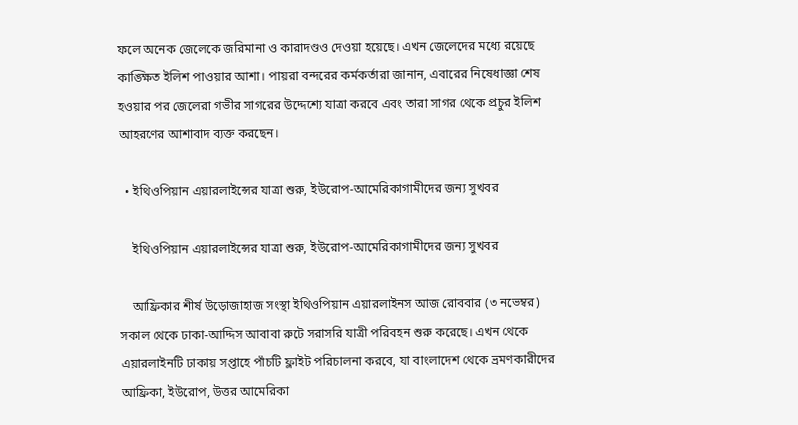ফলে অনেক জেলেকে জরিমানা ও কারাদণ্ডও দেওয়া হয়েছে। এখন জেলেদের মধ্যে রয়েছে কাঙ্ক্ষিত ইলিশ পাওয়ার আশা। পায়রা বন্দরের কর্মকর্তারা জানান, এবারের নিষেধাজ্ঞা শেষ হওয়ার পর জেলেরা গভীর সাগরের উদ্দেশ্যে যাত্রা করবে এবং তারা সাগর থেকে প্রচুর ইলিশ আহরণের আশাবাদ ব্যক্ত করছেন।

  • ইথিওপিয়ান এয়ারলাইন্সের যাত্রা শুরু, ইউরোপ-আমেরিকাগামীদের জন্য সুখবর

    ইথিওপিয়ান এয়ারলাইন্সের যাত্রা শুরু, ইউরোপ-আমেরিকাগামীদের জন্য সুখবর

    আফ্রিকার শীর্ষ উড়োজাহাজ সংস্থা ইথিওপিয়ান এয়ারলাইনস আজ রোববার (৩ নভেম্বর) সকাল থেকে ঢাকা-আদ্দিস আবাবা রুটে সরাসরি যাত্রী পরিবহন শুরু করেছে। এখন থেকে এয়ারলাইনটি ঢাকায় সপ্তাহে পাঁচটি ফ্লাইট পরিচালনা করবে, যা বাংলাদেশ থেকে ভ্রমণকারীদের আফ্রিকা, ইউরোপ, উত্তর আমেরিকা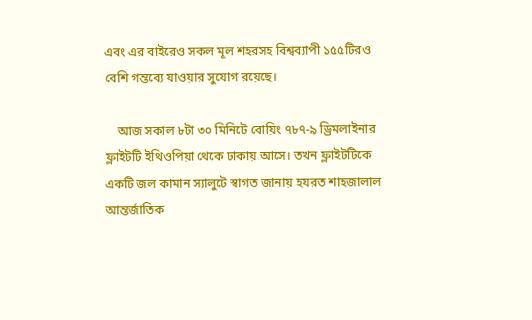এবং এর বাইরেও সকল মূল শহরসহ বিশ্বব্যাপী ১৫৫টিরও বেশি গন্তব্যে যাওয়ার সুযোগ রয়েছে।

    আজ সকাল ৮টা ৩০ মিনিটে বোয়িং ৭৮৭-৯ ড্রিমলাইনার ফ্লাইটটি ইথিওপিয়া থেকে ঢাকায় আসে। তখন ফ্লাইটটিকে একটি জল কামান স্যালুটে স্বাগত জানায় হযরত শাহজালাল আন্তর্জাতিক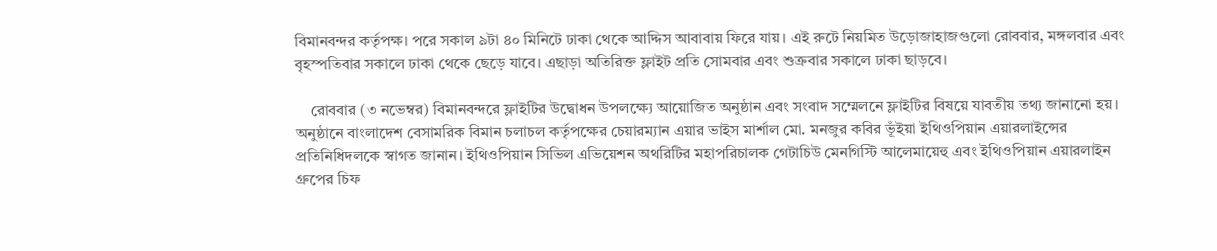বিমানবন্দর কর্তৃপক্ষ। পরে সকাল ৯টা ৪০ মিনিটে ঢাকা থেকে আদ্দিস আবাবায় ফিরে যায়। এই রুটে নিয়মিত উড়োজাহাজগুলো রোববার, মঙ্গলবার এবং বৃহস্পতিবার সকালে ঢাকা থেকে ছেড়ে যাবে। এছাড়া অতিরিক্ত ফ্লাইট প্রতি সোমবার এবং শুক্রবার সকালে ঢাকা ছাড়বে।

    রোববার (৩ নভেম্বর) বিমানবন্দরে ফ্লাইটির উদ্বোধন উপলক্ষ্যে আয়োজিত অনুষ্ঠান এবং সংবাদ সম্মেলনে ফ্লাইটির বিষয়ে যাবতীয় তথ্য জানানো হয়। অনুষ্ঠানে বাংলাদেশ বেসামরিক বিমান চলাচল কর্তৃপক্ষের চেয়ারম্যান এয়ার ভাইস মার্শাল মো. মনজুর কবির ভূঁইয়া ইথিওপিয়ান এয়ারলাইন্সের প্রতিনিধিদলকে স্বাগত জানান। ইথিওপিয়ান সিভিল এভিয়েশন অথরিটির মহাপরিচালক গেটাচিউ মেনগিস্টি আলেমায়েহু এবং ইথিওপিয়ান এয়ারলাইন গ্রুপের চিফ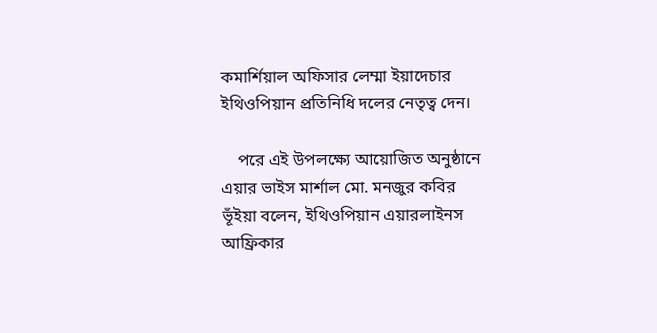কমার্শিয়াল অফিসার লেম্মা ইয়াদেচার ইথিওপিয়ান প্রতিনিধি দলের নেতৃত্ব দেন।

    পরে এই উপলক্ষ্যে আয়োজিত অনুষ্ঠানে এয়ার ভাইস মার্শাল মো. মনজুর কবির ভূঁইয়া বলেন, ইথিওপিয়ান এয়ারলাইনস আফ্রিকার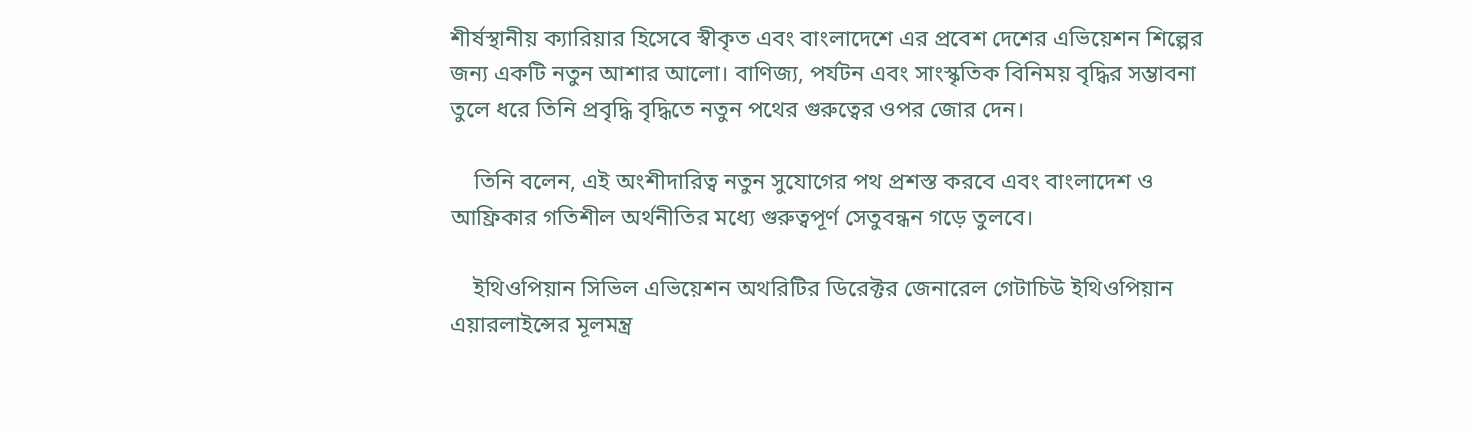শীর্ষস্থানীয় ক্যারিয়ার হিসেবে স্বীকৃত এবং বাংলাদেশে এর প্রবেশ দেশের এভিয়েশন শিল্পের জন্য একটি নতুন আশার আলো। বাণিজ্য, পর্যটন এবং সাংস্কৃতিক বিনিময় বৃদ্ধির সম্ভাবনা তুলে ধরে তিনি প্রবৃদ্ধি বৃদ্ধিতে নতুন পথের গুরুত্বের ওপর জোর দেন।

    তিনি বলেন, এই অংশীদারিত্ব নতুন সুযোগের পথ প্রশস্ত করবে এবং বাংলাদেশ ও আফ্রিকার গতিশীল অর্থনীতির মধ্যে গুরুত্বপূর্ণ সেতুবন্ধন গড়ে তুলবে।

    ইথিওপিয়ান সিভিল এভিয়েশন অথরিটির ডিরেক্টর জেনারেল গেটাচিউ ইথিওপিয়ান এয়ারলাইন্সের মূলমন্ত্র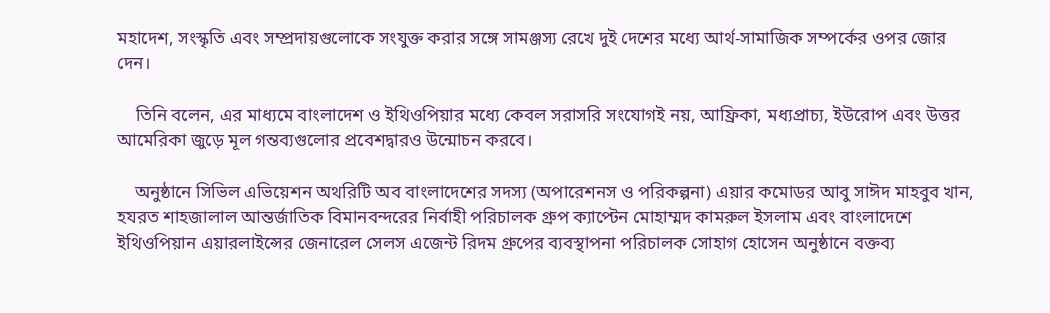মহাদেশ, সংস্কৃতি এবং সম্প্রদায়গুলোকে সংযুক্ত করার সঙ্গে সামঞ্জস্য রেখে দুই দেশের মধ্যে আর্থ-সামাজিক সম্পর্কের ওপর জোর দেন।

    তিনি বলেন, এর মাধ্যমে বাংলাদেশ ও ইথিওপিয়ার মধ্যে কেবল সরাসরি সংযোগই নয়, আফ্রিকা, মধ্যপ্রাচ্য, ইউরোপ এবং উত্তর আমেরিকা জুড়ে মূল গন্তব্যগুলোর প্রবেশদ্বারও উন্মোচন করবে।

    অনুষ্ঠানে সিভিল এভিয়েশন অথরিটি অব বাংলাদেশের সদস্য (অপারেশনস ও পরিকল্পনা) এয়ার কমোডর আবু সাঈদ মাহবুব খান, হযরত শাহজালাল আন্তর্জাতিক বিমানবন্দরের নির্বাহী পরিচালক গ্রুপ ক্যাপ্টেন মোহাম্মদ কামরুল ইসলাম এবং বাংলাদেশে ইথিওপিয়ান এয়ারলাইন্সের জেনারেল সেলস এজেন্ট রিদম গ্রুপের ব্যবস্থাপনা পরিচালক সোহাগ হোসেন অনুষ্ঠানে বক্তব্য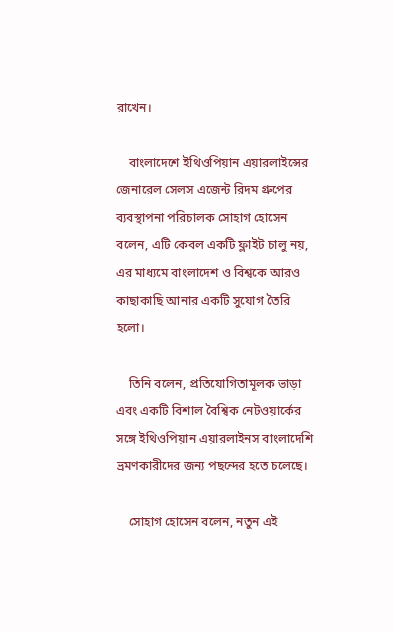রাখেন।

    বাংলাদেশে ইথিওপিয়ান এয়ারলাইন্সের জেনারেল সেলস এজেন্ট রিদম গ্রুপের ব্যবস্থাপনা পরিচালক সোহাগ হোসেন বলেন, এটি কেবল একটি ফ্লাইট চালু নয়, এর মাধ্যমে বাংলাদেশ ও বিশ্বকে আরও কাছাকাছি আনার একটি সুযোগ তৈরি হলো।

    তিনি বলেন, প্রতিযোগিতামূলক ভাড়া এবং একটি বিশাল বৈশ্বিক নেটওয়ার্কের সঙ্গে ইথিওপিয়ান এয়ারলাইনস বাংলাদেশি ভ্রমণকারীদের জন্য পছন্দের হতে চলেছে।

    সোহাগ হোসেন বলেন, নতুন এই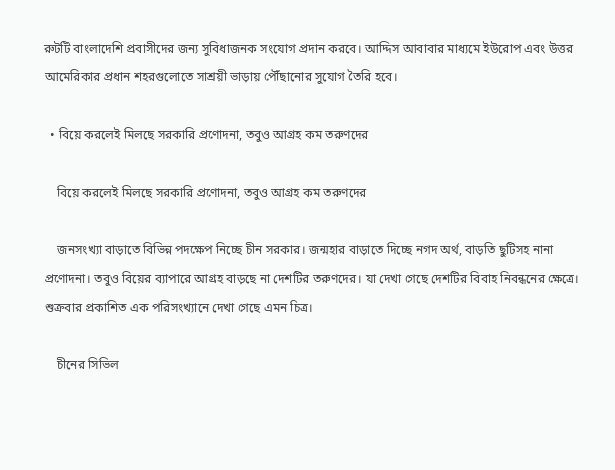রুটটি বাংলাদেশি প্রবাসীদের জন্য সুবিধাজনক সংযোগ প্রদান করবে। আদ্দিস আবাবার মাধ্যমে ইউরোপ এবং উত্তর আমেরিকার প্রধান শহরগুলোতে সাশ্রয়ী ভাড়ায় পৌঁছানোর সুযোগ তৈরি হবে।

  • বিয়ে করলেই মিলছে সরকারি প্রণোদনা, তবুও আগ্রহ কম তরুণদের

    বিয়ে করলেই মিলছে সরকারি প্রণোদনা, তবুও আগ্রহ কম তরুণদের

    জনসংখ্যা বাড়াতে বিভিন্ন পদক্ষেপ নিচ্ছে চীন সরকার। জন্মহার বাড়াতে দিচ্ছে নগদ অর্থ, বাড়তি ছুটিসহ নানা প্রণোদনা। তবুও বিয়ের ব্যাপারে আগ্রহ বাড়ছে না দেশটির তরুণদের। যা দেখা গেছে দেশটির বিবাহ নিবন্ধনের ক্ষেত্রে। শুক্রবার প্রকাশিত এক পরিসংখ্যানে দেখা গেছে এমন চিত্র।

    চীনের সিভিল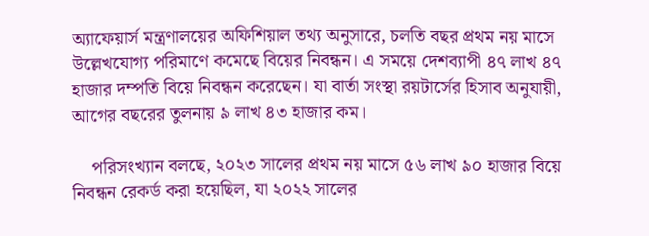অ্যাফেয়ার্স মন্ত্রণালয়ের অফিশিয়াল তথ্য অনুসারে, চলতি বছর প্রথম নয় মাসে উল্লেখযোগ্য পরিমাণে কমেছে বিয়ের নিবন্ধন। এ সময়ে দেশব্যাপী ৪৭ লাখ ৪৭ হাজার দম্পতি বিয়ে নিবন্ধন করেছেন। যা বার্তা সংস্থা রয়টার্সের হিসাব অনুযায়ী, আগের বছরের তুলনায় ৯ লাখ ৪৩ হাজার কম।

    পরিসংখ্যান বলছে, ২০২৩ সালের প্রথম নয় মাসে ৫৬ লাখ ৯০ হাজার বিয়ে নিবন্ধন রেকর্ড করা হয়েছিল, যা ২০২২ সালের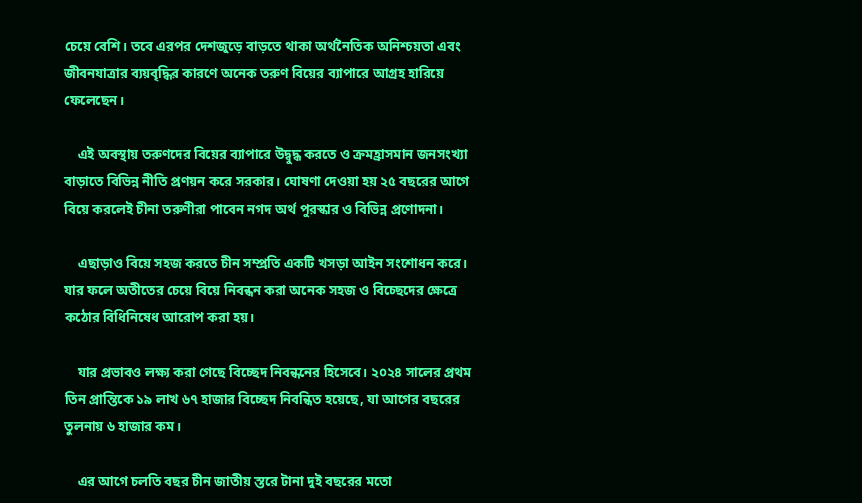চেয়ে বেশি। তবে এরপর দেশজুড়ে বাড়তে থাকা অর্থনৈতিক অনিশ্চয়তা এবং জীবনযাত্রার ব্যয়বৃদ্ধির কারণে অনেক তরুণ বিয়ের ব্যাপারে আগ্রহ হারিয়ে ফেলেছেন।

    এই অবস্থায় তরুণদের বিয়ের ব্যাপারে উদ্বুদ্ধ করতে ও ক্রমহ্রাসমান জনসংখ্যা বাড়াতে বিভিন্ন নীতি প্রণয়ন করে সরকার। ঘোষণা দেওয়া হয় ২৫ বছরের আগে বিয়ে করলেই চীনা তরুণীরা পাবেন নগদ অর্থ পুরস্কার ও বিভিন্ন প্রণোদনা।

    এছাড়াও বিয়ে সহজ করতে চীন সম্প্রতি একটি খসড়া আইন সংশোধন করে। যার ফলে অতীতের চেয়ে বিয়ে নিবন্ধন করা অনেক সহজ ও বিচ্ছেদের ক্ষেত্রে কঠোর বিধিনিষেধ আরোপ করা হয়।

    যার প্রভাবও লক্ষ্য করা গেছে বিচ্ছেদ নিবন্ধনের হিসেবে। ২০২৪ সালের প্রথম তিন প্রান্তিকে ১৯ লাখ ৬৭ হাজার বিচ্ছেদ নিবন্ধিত হয়েছে, যা আগের বছরের তুলনায় ৬ হাজার কম।

    এর আগে চলতি বছর চীন জাতীয় স্তরে টানা দুই বছরের মতো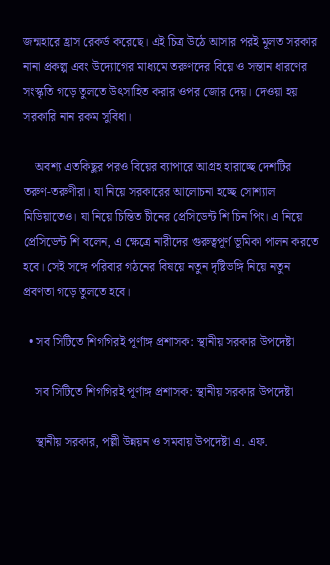জন্মহারে হ্রাস রেকর্ড করেছে। এই চিত্র উঠে আসার পরই মূলত সরকার নানা প্রকল্প এবং উদ্যোগের মাধ্যমে তরুণদের বিয়ে ও সন্তান ধারণের সংস্কৃতি গড়ে তুলতে উৎসাহিত করার ওপর জোর দেয়। দেওয়া হয় সরকারি নান রকম সুবিধা।

    অবশ্য এতকিছুর পরও বিয়ের ব্যাপারে আগ্রহ হারাচ্ছে দেশটির তরুণ-তরুণীরা। যা নিয়ে সরকারের আলোচনা হচ্ছে সোশ্যাল মিডিয়াতেও। যা নিয়ে চিন্তিত চীনের প্রেসিডেন্ট শি চিন পিং। এ নিয়ে প্রেসিডেন্ট শি বলেন, এ ক্ষেত্রে নারীদের গুরুত্বপূর্ণ ভূমিকা পালন করতে হবে। সেই সঙ্গে পরিবার গঠনের বিষয়ে নতুন দৃষ্টিভঙ্গি নিয়ে নতুন প্রবণতা গড়ে তুলতে হবে।

  • সব সিটিতে শিগগিরই পূর্ণাঙ্গ প্রশাসক: স্থানীয় সরকার উপদেষ্টা

    সব সিটিতে শিগগিরই পূর্ণাঙ্গ প্রশাসক: স্থানীয় সরকার উপদেষ্টা

    স্থানীয় সরকার, পল্লী উন্নয়ন ও সমবায় উপদেষ্টা এ. এফ.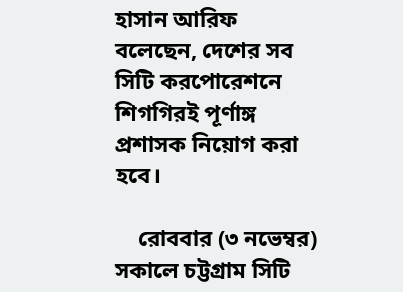হাসান আরিফ বলেছেন, দেশের সব সিটি করপোরেশনে শিগগিরই পূর্ণাঙ্গ প্রশাসক নিয়োগ করা হবে।

    রোববার (৩ নভেম্বর) সকালে চট্টগ্রাম সিটি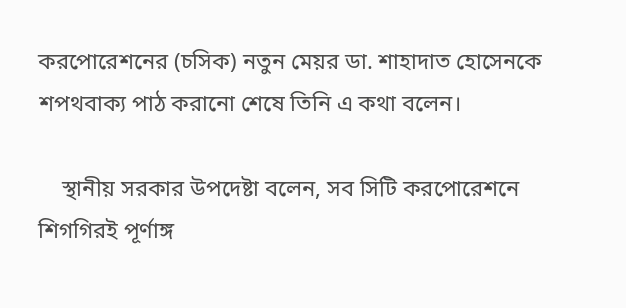করপোরেশনের (চসিক) নতুন মেয়র ডা. শাহাদাত হোসেনকে শপথবাক্য পাঠ করানো শেষে তিনি এ কথা বলেন।

    স্থানীয় সরকার উপদেষ্টা বলেন, সব সিটি করপোরেশনে শিগগিরই পূর্ণাঙ্গ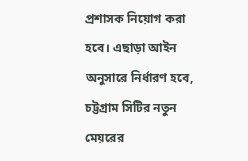প্রশাসক নিয়োগ করা হবে। এছাড়া আইন অনুসারে নির্ধারণ হবে, চট্টগ্রাম সিটির নতুন মেয়রের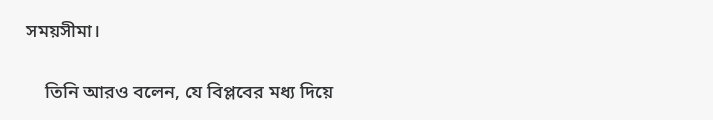সময়সীমা।

    তিনি আরও বলেন, যে বিপ্লবের মধ্য দিয়ে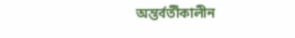অন্তর্বর্তীকালীন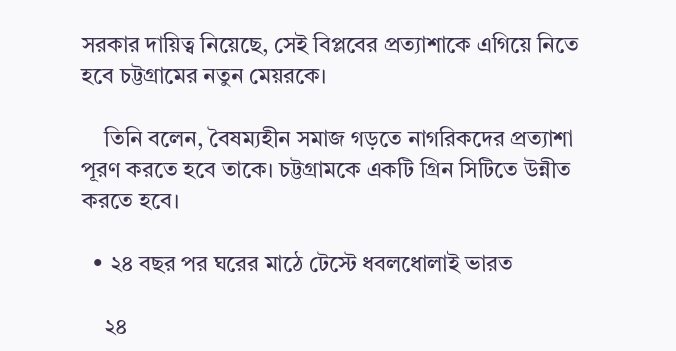সরকার দায়িত্ব নিয়েছে, সেই বিপ্লবের প্রত্যাশাকে এগিয়ে নিতে হবে চট্টগ্রামের নতুন মেয়রকে।

    তিনি বলেন, বৈষম্যহীন সমাজ গড়তে নাগরিকদের প্রত্যাশা পূরণ করতে হবে তাকে। চট্টগ্রামকে একটি গ্রিন সিটিতে উন্নীত করতে হবে।

  • ২৪ বছর পর ঘরের মাঠে টেস্টে ধবলধোলাই ভারত

    ২৪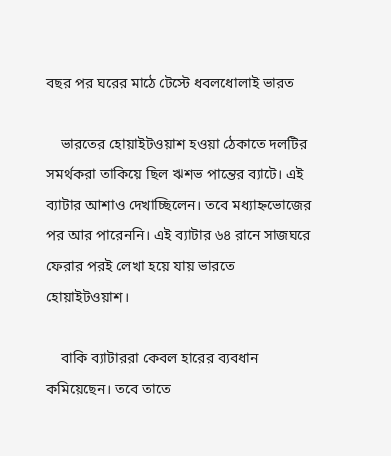বছর পর ঘরের মাঠে টেস্টে ধবলধোলাই ভারত

    ভারতের হোয়াইটওয়াশ হওয়া ঠেকাতে দলটির সমর্থকরা তাকিয়ে ছিল ঋশভ পান্তের ব্যাটে। এই ব্যাটার আশাও দেখাচ্ছিলেন। তবে মধ্যাহ্নভোজের পর আর পারেননি। এই ব্যাটার ৬৪ রানে সাজঘরে ফেরার পরই লেখা হয়ে যায় ভারতে হোয়াইটওয়াশ।

    বাকি ব্যাটাররা কেবল হারের ব্যবধান কমিয়েছেন। তবে তাতে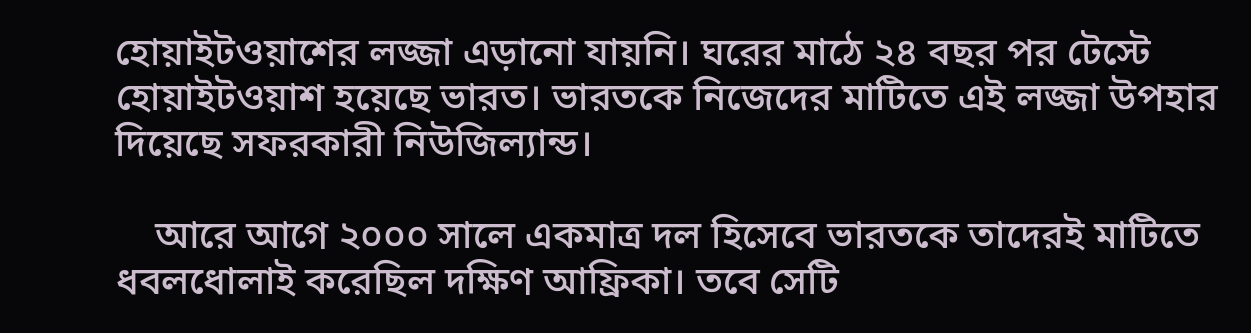হোয়াইটওয়াশের লজ্জা এড়ানো যায়নি। ঘরের মাঠে ২৪ বছর পর টেস্টে হোয়াইটওয়াশ হয়েছে ভারত। ভারতকে নিজেদের মাটিতে এই লজ্জা উপহার দিয়েছে সফরকারী নিউজিল্যান্ড।

    আরে আগে ২০০০ সালে একমাত্র দল হিসেবে ভারতকে তাদেরই মাটিতে ধবলধোলাই করেছিল দক্ষিণ আফ্রিকা। তবে সেটি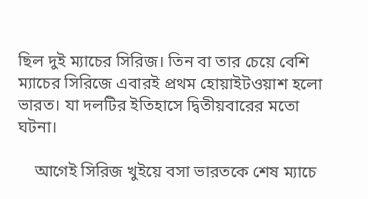ছিল দুই ম্যাচের সিরিজ। তিন বা তার চেয়ে বেশি ম্যাচের সিরিজে এবারই প্রথম হোয়াইটওয়াশ হলো ভারত। যা দলটির ইতিহাসে দ্বিতীয়বারের মতো ঘটনা।

    আগেই সিরিজ খুইয়ে বসা ভারতকে শেষ ম্যাচে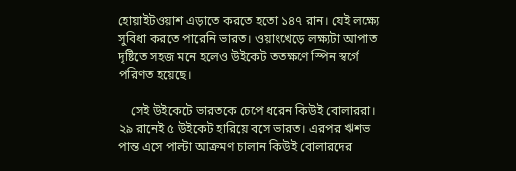হোয়াইটওয়াশ এড়াতে করতে হতো ১৪৭ রান। যেই লক্ষ্যে সুবিধা করতে পারেনি ভারত। ওয়াংখেড়ে লক্ষ্যটা আপাত দৃষ্টিতে সহজ মনে হলেও উইকেট ততক্ষণে স্পিন স্বর্গে পরিণত হয়েছে।

    সেই উইকেটে ভারতকে চেপে ধরেন কিউই বোলাররা। ২৯ রানেই ৫ উইকেট হারিয়ে বসে ভারত। এরপর ঋশভ পান্ত এসে পাল্টা আক্রমণ চালান কিউই বোলারদের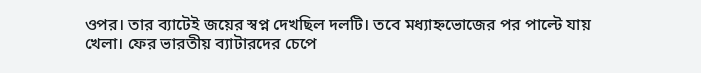ওপর। তার ব্যাটেই জয়ের স্বপ্ন দেখছিল দলটি। তবে মধ্যাহ্নভোজের পর পাল্টে যায় খেলা। ফের ভারতীয় ব্যাটারদের চেপে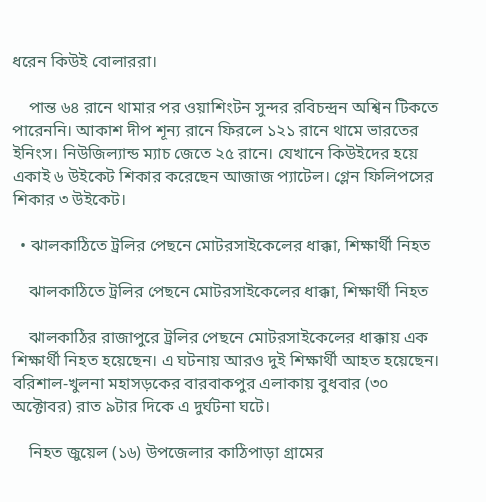ধরেন কিউই বোলাররা।

    পান্ত ৬৪ রানে থামার পর ওয়াশিংটন সুন্দর রবিচন্দ্রন অশ্বিন টিকতে পারেননি। আকাশ দীপ শূন্য রানে ফিরলে ১২১ রানে থামে ভারতের ইনিংস। নিউজিল্যান্ড ম্যাচ জেতে ২৫ রানে। যেখানে কিউইদের হয়ে একাই ৬ উইকেট শিকার করেছেন আজাজ প্যাটেল। গ্লেন ফিলিপসের শিকার ৩ উইকেট।

  • ঝালকাঠিতে ট্রলির পেছনে মোটরসাইকেলের ধাক্কা, শিক্ষার্থী নিহত

    ঝালকাঠিতে ট্রলির পেছনে মোটরসাইকেলের ধাক্কা, শিক্ষার্থী নিহত

    ঝালকাঠির রাজাপুরে ট্রলির পেছনে মোটরসাইকেলের ধাক্কায় এক শিক্ষার্থী নিহত হয়েছেন। এ ঘটনায় আরও দুই শিক্ষার্থী আহত হয়েছেন। বরিশাল-খুলনা মহাসড়কের বারবাকপুর এলাকায় বুধবার (৩০ অক্টোবর) রাত ৯টার দিকে এ দুর্ঘটনা ঘটে।

    নিহত জুয়েল (১৬) উপজেলার কাঠিপাড়া গ্রামের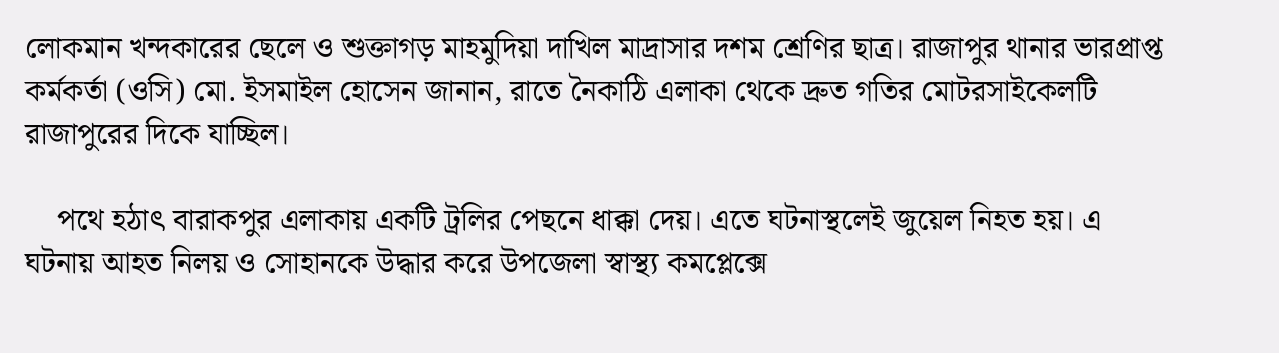লোকমান খন্দকারের ছেলে ও শুক্তাগড় মাহমুদিয়া দাখিল মাদ্রাসার দশম শ্রেণির ছাত্র। রাজাপুর থানার ভারপ্রাপ্ত কর্মকর্তা (ওসি) মো. ইসমাইল হোসেন জানান, রাতে নৈকাঠি এলাকা থেকে দ্রুত গতির মোটরসাইকেলটি রাজাপুরের দিকে যাচ্ছিল।

    পথে হঠাৎ বারাকপুর এলাকায় একটি ট্রলির পেছনে ধাক্কা দেয়। এতে ঘটনাস্থলেই জুয়েল নিহত হয়। এ ঘটনায় আহত নিলয় ও সোহানকে উদ্ধার করে উপজেলা স্বাস্থ্য কমপ্লেক্সে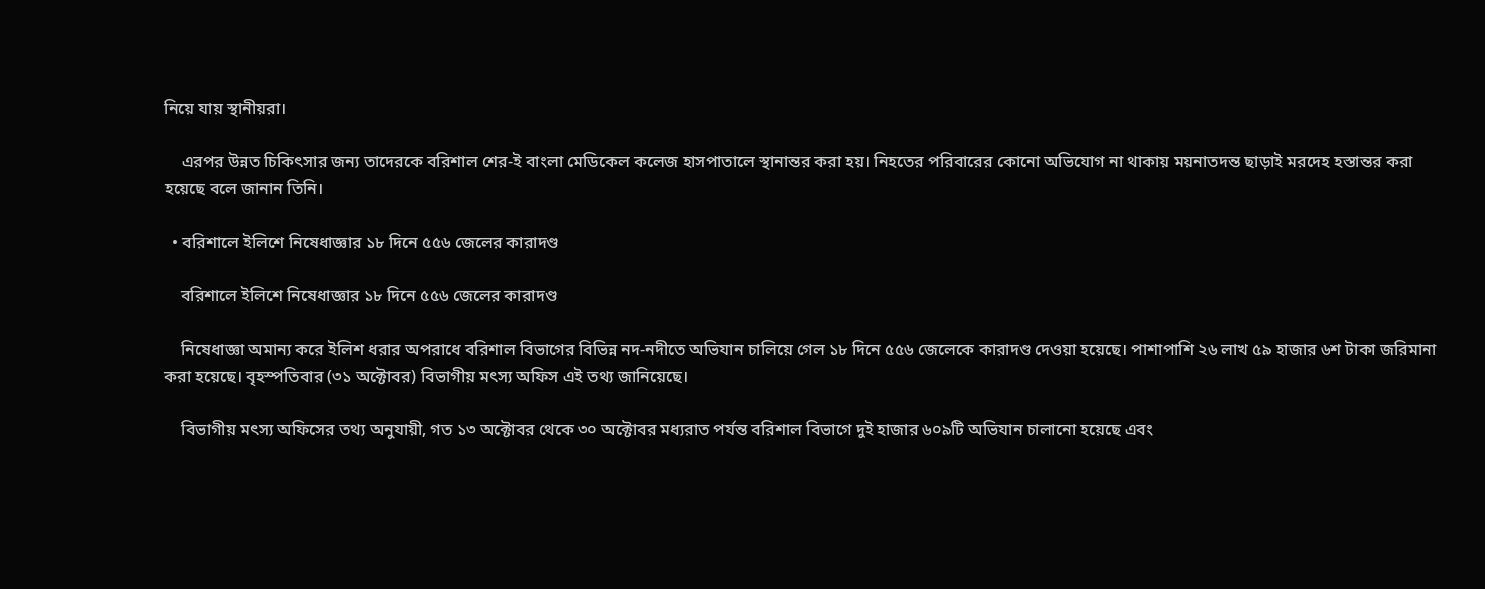নিয়ে যায় স্থানীয়রা।

    এরপর উন্নত চিকিৎসার জন্য তাদেরকে বরিশাল শের-ই বাংলা মেডিকেল কলেজ হাসপাতালে স্থানান্তর করা হয়। নিহতের পরিবারের কোনো অভিযোগ না থাকায় ময়নাতদন্ত ছাড়াই মরদেহ হস্তান্তর করা হয়েছে বলে জানান তিনি।

  • বরিশালে ইলিশে নিষেধাজ্ঞার ১৮ দিনে ৫৫৬ জেলের কারাদণ্ড

    বরিশালে ইলিশে নিষেধাজ্ঞার ১৮ দিনে ৫৫৬ জেলের কারাদণ্ড

    নিষেধাজ্ঞা অমান্য করে ইলিশ ধরার অপরাধে বরিশাল বিভাগের বিভিন্ন নদ-নদীতে অভিযান চালিয়ে গেল ১৮ দিনে ৫৫৬ জেলেকে কারাদণ্ড দেওয়া হয়েছে। পাশাপাশি ২৬ লাখ ৫৯ হাজার ৬শ টাকা জরিমানা করা হয়েছে। বৃহস্পতিবার (৩১ অক্টোবর) বিভাগীয় মৎস্য অফিস এই তথ্য জানিয়েছে।

    বিভাগীয় মৎস্য অফিসের তথ্য অনুযায়ী, গত ১৩ অক্টোবর থেকে ৩০ অক্টোবর মধ্যরাত পর্যন্ত বরিশাল বিভাগে দুই হাজার ৬০৯টি অভিযান চালানো হয়েছে এবং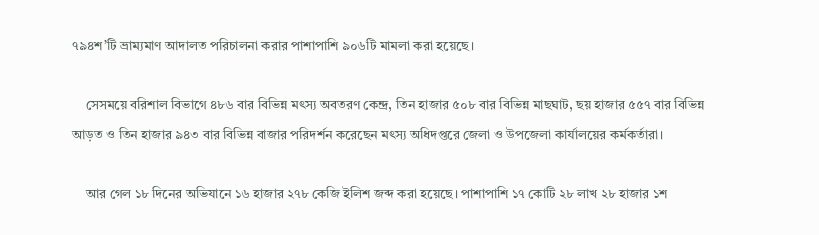৭৯৪শ’টি ভ্রাম্যমাণ আদালত পরিচালনা করার পাশাপাশি ৯০৬টি মামলা করা হয়েছে।

    সেসময়ে বরিশাল বিভাগে ৪৮৬ বার বিভিন্ন মৎস্য অবতরণ কেন্দ্র, তিন হাজার ৫০৮ বার বিভিন্ন মাছঘাট, ছয় হাজার ৫৫৭ বার বিভিন্ন আড়ত ও তিন হাজার ৯৪৩ বার বিভিন্ন বাজার পরিদর্শন করেছেন মৎস্য অধিদপ্তরে জেলা ও উপজেলা কার্যালয়ের কর্মকর্তারা।

    আর গেল ১৮ দিনের অভিযানে ১৬ হাজার ২৭৮ কেজি ইলিশ জব্দ করা হয়েছে। পাশাপাশি ১৭ কোটি ২৮ লাখ ২৮ হাজার ১শ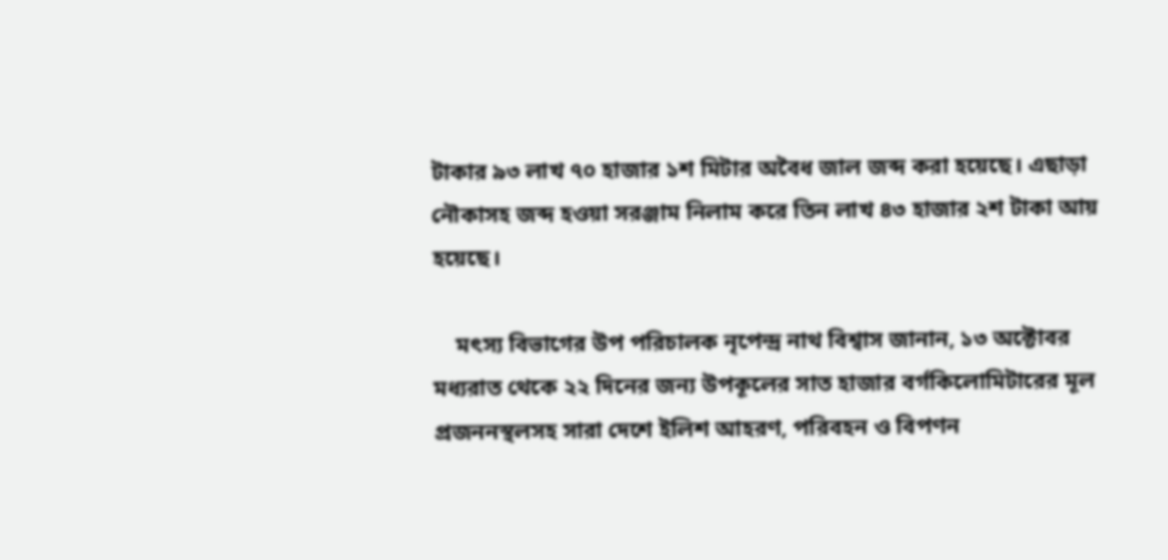টাকার ৯৩ লাখ ৭০ হাজার ১শ মিটার অবৈধ জাল জব্দ করা হয়েছে। এছাড়া নৌকাসহ জব্দ হওয়া সরঞ্জাম নিলাম করে তিন লাখ ৪৩ হাজার ২শ টাকা আয় হয়েছে।

    মৎস্য বিভাগের উপ পরিচালক নৃপেন্দ্র নাথ বিশ্বাস জানান, ১৩ অক্টোবর মধ্যরাত থেকে ২২ দিনের জন্য উপকূলের সাত হাজার বর্গকিলোমিটারের মূল প্রজননস্থলসহ সারা দেশে ইলিশ আহরণ, পরিবহন ও বিপণন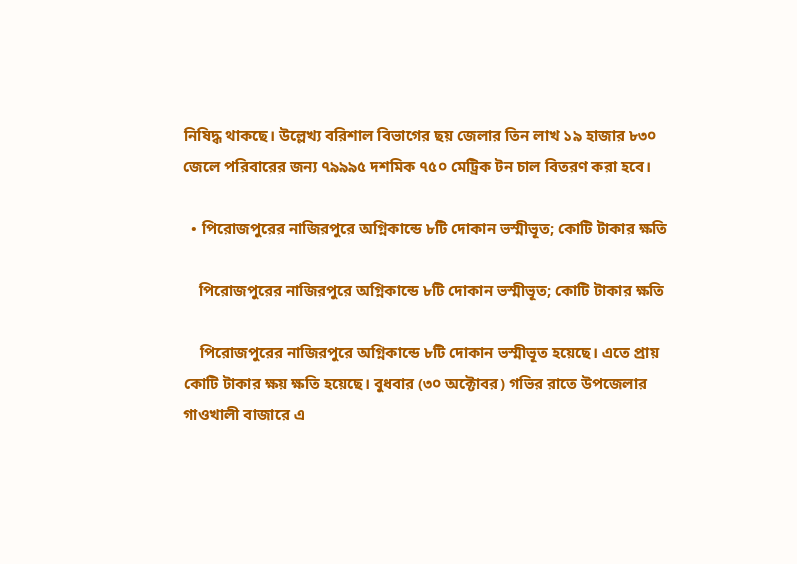নিষিদ্ধ থাকছে। উল্লেখ্য বরিশাল বিভাগের ছয় জেলার তিন লাখ ১৯ হাজার ৮৩০ জেলে পরিবারের জন্য ৭৯৯৯৫ দশমিক ৭৫০ মেট্রিক টন চাল বিতরণ করা হবে।

  • পিরোজপুরের নাজিরপুরে অগ্নিকান্ডে ৮টি দোকান ভস্মীভূত; কোটি টাকার ক্ষতি

    পিরোজপুরের নাজিরপুরে অগ্নিকান্ডে ৮টি দোকান ভস্মীভূত; কোটি টাকার ক্ষতি

    পিরোজপুরের নাজিরপুরে অগ্নিকান্ডে ৮টি দোকান ভস্মীভূত হয়েছে। এতে প্রায় কোটি টাকার ক্ষয় ক্ষতি হয়েছে। বুধবার (৩০ অক্টোবর) গভির রাতে উপজেলার গাওখালী বাজারে এ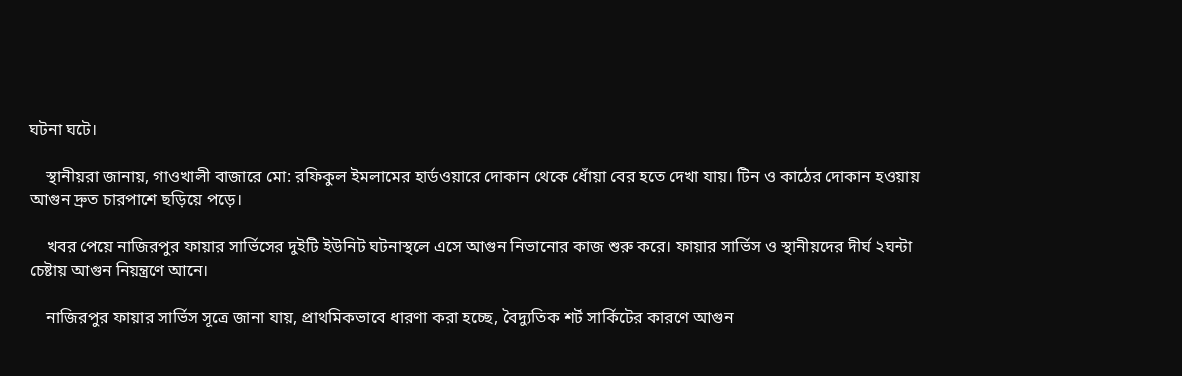ঘটনা ঘটে।

    স্থানীয়রা জানায়, গাওখালী বাজারে মো: রফিকুল ইমলামের হার্ডওয়ারে দোকান থেকে ধোঁয়া বের হতে দেখা যায়। টিন ও কাঠের দোকান হওয়ায় আগুন দ্রুত চারপাশে ছড়িয়ে পড়ে।

    খবর পেয়ে নাজিরপুর ফায়ার সার্ভিসের দুইটি ইউনিট ঘটনাস্থলে এসে আগুন নিভানোর কাজ শুরু করে। ফায়ার সার্ভিস ও স্থানীয়দের দীর্ঘ ২ঘন্টা চেষ্টায় আগুন নিয়ন্ত্রণে আনে।

    নাজিরপুর ফায়ার সার্ভিস সূত্রে জানা যায়, প্রাথমিকভাবে ধারণা করা হচ্ছে, বৈদ্যুতিক শর্ট সার্কিটের কারণে আগুন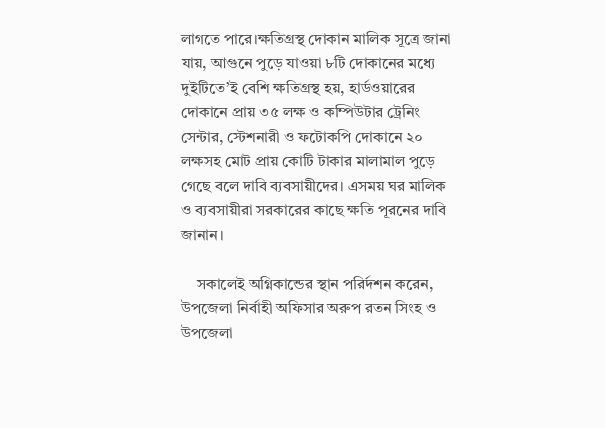লাগতে পারে।ক্ষতিগ্রস্থ দোকান মালিক সূত্রে জানা যায়, আগুনে পুড়ে যাওয়া ৮টি দোকানের মধ্যে দুইটিতে’ই বেশি ক্ষতিগ্রস্থ হয়, হার্ডওয়ারের দোকানে প্রায় ৩৫ লক্ষ ও কম্পিউটার ট্রেনিং সেন্টার, স্টেশনারী ও ফটোকপি দোকানে ২০ লক্ষসহ মোট প্রায় কোটি টাকার মালামাল পুড়ে গেছে বলে দাবি ব্যবসায়ীদের। এসময় ঘর মালিক ও ব্যবসায়ীরা সরকারের কাছে ক্ষতি পূরনের দাবি জানান।

    সকালেই অগ্নিকান্ডের স্থান পরির্দশন করেন, উপজেলা নির্বাহী অফিসার অরুপ রতন সিংহ ও উপজেলা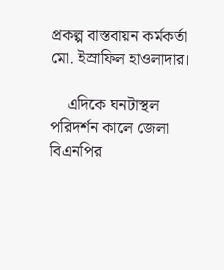প্রকল্প বাস্তবায়ন কর্মকর্তা মো. ইস্রাফিল হাওলাদার।

    এদিকে ঘনটাস্থল পরিদর্শন কালে জেলা বিএনপির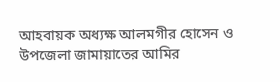আহবায়ক অধ্যক্ষ আলমগীর হোসেন ও উপজেলা জামায়াতের আমির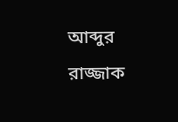আব্দুর রাজ্জাক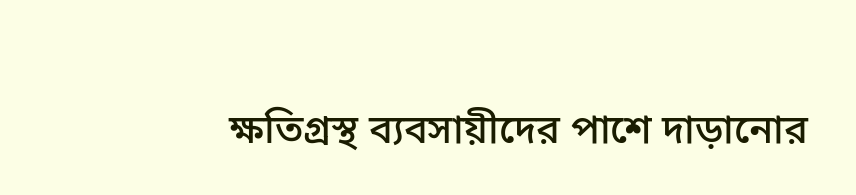ক্ষতিগ্রস্থ ব্যবসায়ীদের পাশে দাড়ানোর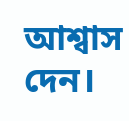আশ্বাস দেন।